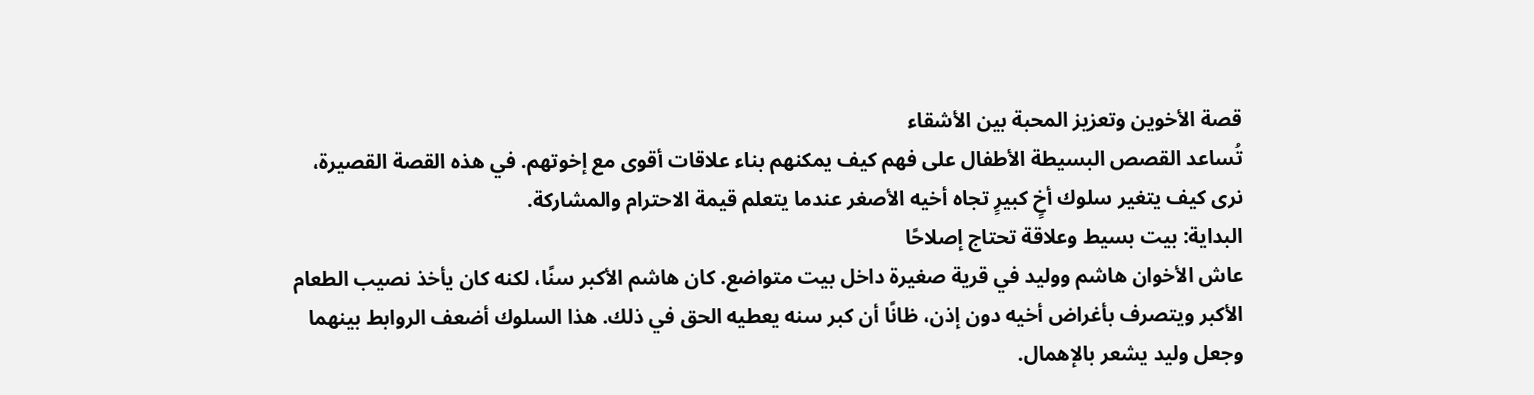قصة الأخوين وتعزيز المحبة بين الأشقاء
تُساعد القصص البسيطة الأطفال على فهم كيف يمكنهم بناء علاقات أقوى مع إخوتهم. في هذه القصة القصيرة، نرى كيف يتغير سلوك أخٍ كبيرٍ تجاه أخيه الأصغر عندما يتعلم قيمة الاحترام والمشاركة.
البداية: بيت بسيط وعلاقة تحتاج إصلاحًا
عاش الأخوان هاشم ووليد في قرية صغيرة داخل بيت متواضع. كان هاشم الأكبر سنًا، لكنه كان يأخذ نصيب الطعام الأكبر ويتصرف بأغراض أخيه دون إذن، ظانًا أن كبر سنه يعطيه الحق في ذلك. هذا السلوك أضعف الروابط بينهما وجعل وليد يشعر بالإهمال.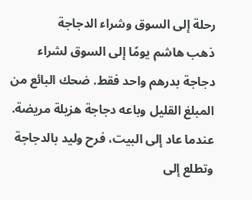رحلة إلى السوق وشراء الدجاجة
ذهب هاشم يومًا إلى السوق لشراء دجاجة بدرهم واحد فقط. ضحك البائع من المبلغ القليل وباعه دجاجة هزيلة مريضة. عندما عاد إلى البيت، فرح وليد بالدجاجة وتطلع إلى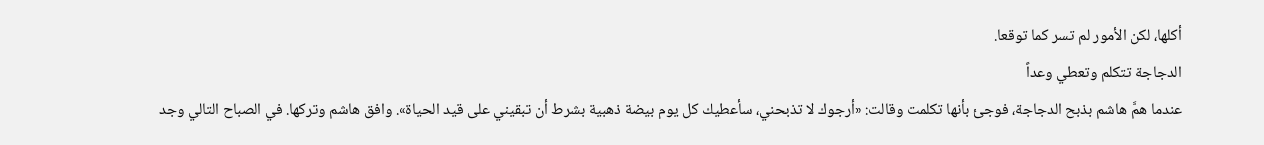أكلها، لكن الأمور لم تسر كما توقعا.
الدجاجة تتكلم وتعطي وعداً
عندما همَّ هاشم بذبح الدجاجة، فوجئ بأنها تكلمت وقالت: «أرجوك لا تذبحني، سأعطيك كل يوم بيضة ذهبية بشرط أن تبقيني على قيد الحياة». وافق هاشم وتركها. في الصباح التالي وجد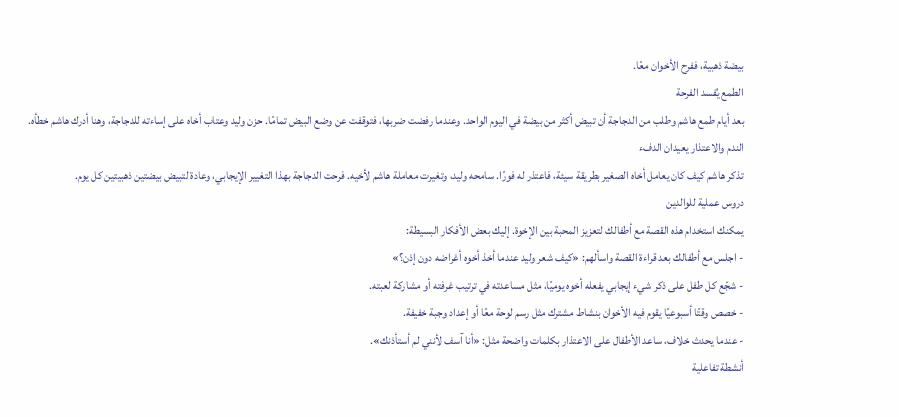بيضة ذهبية، ففرح الأخوان معًا.
الطمع يُفسد الفرحة
بعد أيام طمع هاشم وطلب من الدجاجة أن تبيض أكثر من بيضة في اليوم الواحد. وعندما رفضت ضربها، فتوقفت عن وضع البيض تمامًا. حزن وليد وعتاب أخاه على إساءته للدجاجة، وهنا أدرك هاشم خطأه.
الندم والاعتذار يعيدان الدفء
تذكر هاشم كيف كان يعامل أخاه الصغير بطريقة سيئة، فاعتذر له فورًا. سامحه وليد، وتغيرت معاملة هاشم لأخيه. فرحت الدجاجة بهذا التغيير الإيجابي، وعادة لتبيض بيضتين ذهبيتين كل يوم.
دروس عملية للوالدين
يمكنك استخدام هذه القصة مع أطفالك لتعزيز المحبة بين الإخوة. إليك بعض الأفكار البسيطة:
- اجلس مع أطفالك بعد قراءة القصة واسألهم: «كيف شعر وليد عندما أخذ أخوه أغراضه دون إذن؟»
- شجّع كل طفل على ذكر شيء إيجابي يفعله أخوه يوميًا، مثل مساعدته في ترتيب غرفته أو مشاركة لعبته.
- خصص وقتًا أسبوعيًا يقوم فيه الأخوان بنشاط مشترك مثل رسم لوحة معًا أو إعداد وجبة خفيفة.
- عندما يحدث خلاف، ساعد الأطفال على الاعتذار بكلمات واضحة مثل: «أنا آسف لأنني لم أستأذنك».
أنشطة تفاعلية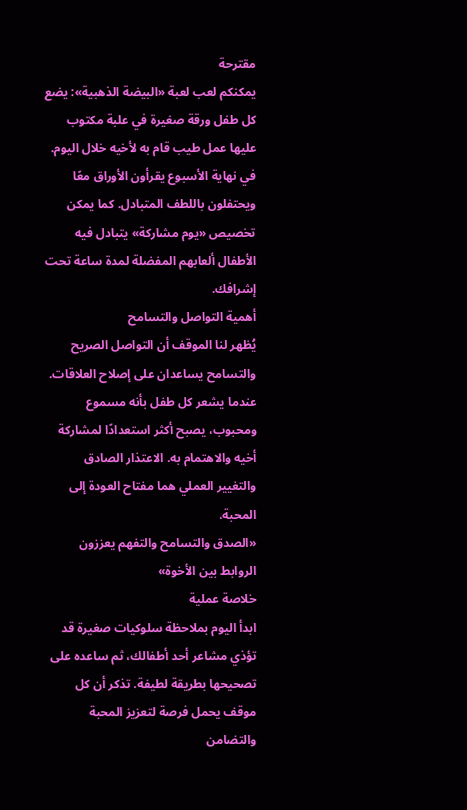مقترحة
يمكنكم لعب لعبة «البيضة الذهبية»: يضع كل طفل ورقة صغيرة في علبة مكتوب عليها عمل طيب قام به لأخيه خلال اليوم. في نهاية الأسبوع يقرأون الأوراق معًا ويحتفلون باللطف المتبادل. كما يمكن تخصيص «يوم مشاركة» يتبادل فيه الأطفال ألعابهم المفضلة لمدة ساعة تحت إشرافك.
أهمية التواصل والتسامح
يُظهر لنا الموقف أن التواصل الصريح والتسامح يساعدان على إصلاح العلاقات. عندما يشعر كل طفل بأنه مسموع ومحبوب، يصبح أكثر استعدادًا لمشاركة أخيه والاهتمام به. الاعتذار الصادق والتغيير العملي هما مفتاح العودة إلى المحبة.
«الصدق والتسامح والتفهم يعززون الروابط بين الأخوة»
خلاصة عملية
ابدأ اليوم بملاحظة سلوكيات صغيرة قد تؤذي مشاعر أحد أطفالك، ثم ساعده على تصحيحها بطريقة لطيفة. تذكر أن كل موقف يحمل فرصة لتعزيز المحبة والتضامن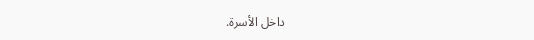داخل الأسرة.